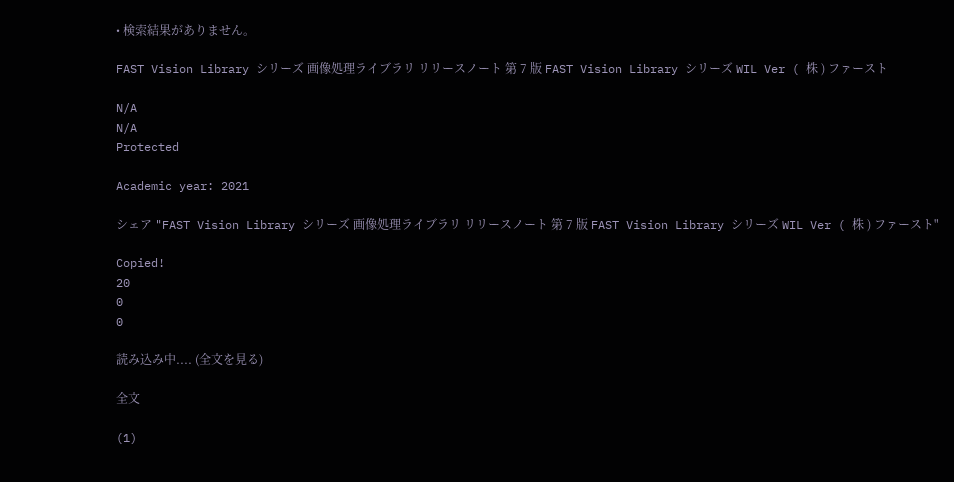• 検索結果がありません。

FAST Vision Library シリーズ 画像処理ライブラリ リリースノート 第 7 版 FAST Vision Library シリーズ WIL Ver ( 株 ) ファースト

N/A
N/A
Protected

Academic year: 2021

シェア "FAST Vision Library シリーズ 画像処理ライブラリ リリースノート 第 7 版 FAST Vision Library シリーズ WIL Ver ( 株 ) ファースト"

Copied!
20
0
0

読み込み中.... (全文を見る)

全文

(1)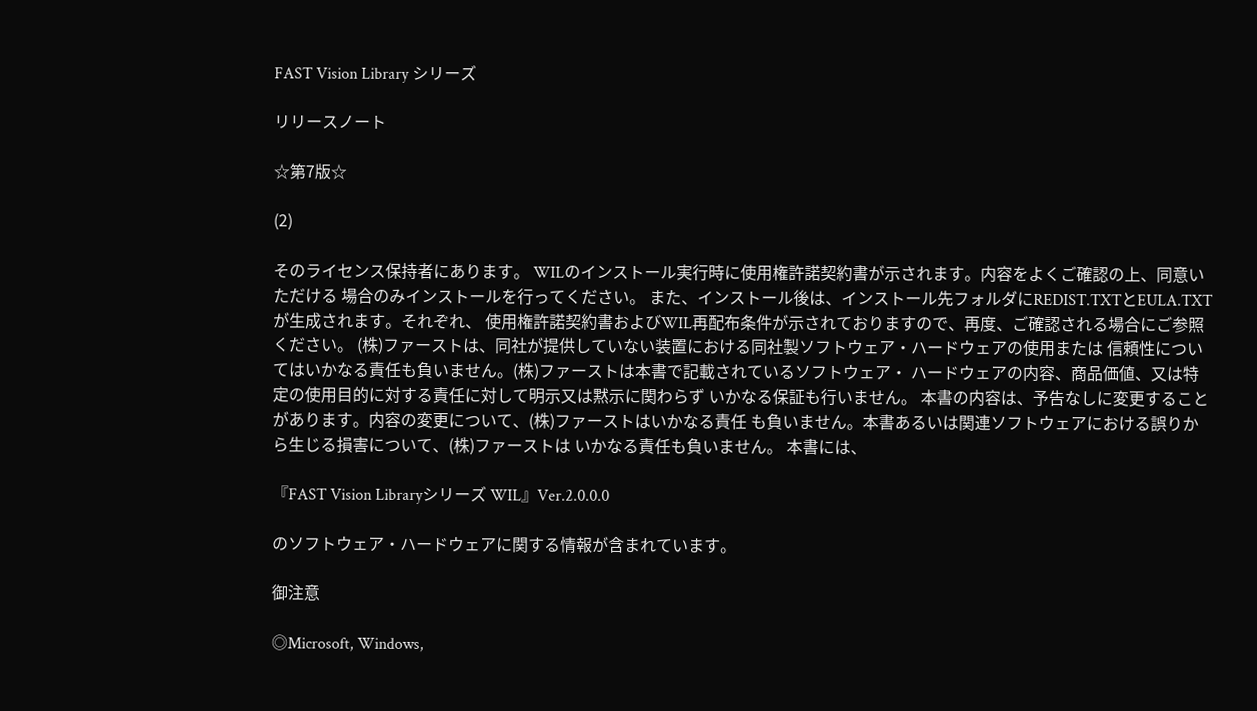FAST Vision Library シリーズ

リリースノート

☆第7版☆

(2)

そのライセンス保持者にあります。 WILのインストール実行時に使用権許諾契約書が示されます。内容をよくご確認の上、同意いただける 場合のみインストールを行ってください。 また、インストール後は、インストール先フォルダにREDIST.TXTとEULA.TXTが生成されます。それぞれ、 使用権許諾契約書およびWIL再配布条件が示されておりますので、再度、ご確認される場合にご参照ください。 (株)ファーストは、同社が提供していない装置における同社製ソフトウェア・ハードウェアの使用または 信頼性についてはいかなる責任も負いません。(株)ファーストは本書で記載されているソフトウェア・ ハードウェアの内容、商品価値、又は特定の使用目的に対する責任に対して明示又は黙示に関わらず いかなる保証も行いません。 本書の内容は、予告なしに変更することがあります。内容の変更について、(株)ファーストはいかなる責任 も負いません。本書あるいは関連ソフトウェアにおける誤りから生じる損害について、(株)ファーストは いかなる責任も負いません。 本書には、

『FAST Vision Libraryシリーズ WIL』Ver.2.0.0.0

のソフトウェア・ハードウェアに関する情報が含まれています。

御注意

◎Microsoft, Windows,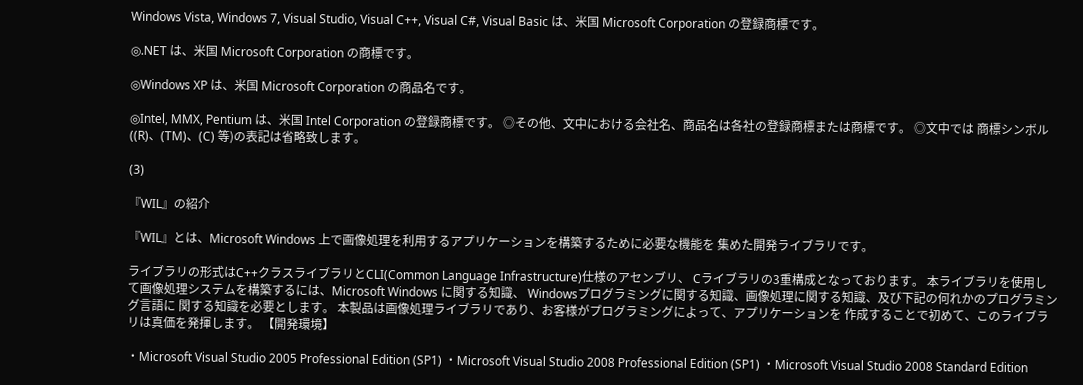Windows Vista, Windows 7, Visual Studio, Visual C++, Visual C#, Visual Basic は、米国 Microsoft Corporation の登録商標です。

◎.NET は、米国 Microsoft Corporation の商標です。

◎Windows XP は、米国 Microsoft Corporation の商品名です。

◎Intel, MMX, Pentium は、米国 Intel Corporation の登録商標です。 ◎その他、文中における会社名、商品名は各社の登録商標または商標です。 ◎文中では 商標シンボル((R)、(TM)、(C) 等)の表記は省略致します。

(3)

『WIL』の紹介

『WIL』とは、Microsoft Windows 上で画像処理を利用するアプリケーションを構築するために必要な機能を 集めた開発ライブラリです。

ライブラリの形式はC++クラスライブラリとCLI(Common Language Infrastructure)仕様のアセンブリ、 Cライブラリの3重構成となっております。 本ライブラリを使用して画像処理システムを構築するには、Microsoft Windows に関する知識、 Windowsプログラミングに関する知識、画像処理に関する知識、及び下記の何れかのプログラミング言語に 関する知識を必要とします。 本製品は画像処理ライブラリであり、お客様がプログラミングによって、アプリケーションを 作成することで初めて、このライブラリは真価を発揮します。 【開発環境】

・Microsoft Visual Studio 2005 Professional Edition (SP1) ・Microsoft Visual Studio 2008 Professional Edition (SP1) ・Microsoft Visual Studio 2008 Standard Edition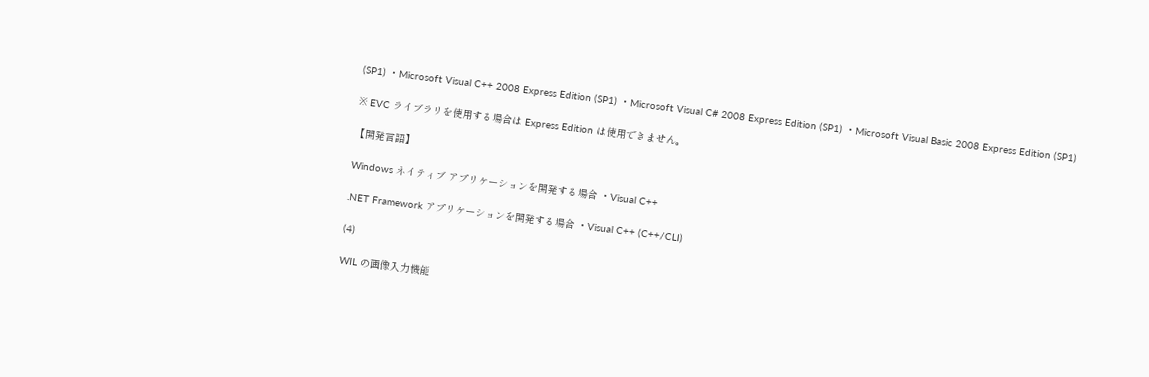(SP1) ・Microsoft Visual C++ 2008 Express Edition (SP1) ・Microsoft Visual C# 2008 Express Edition (SP1) ・Microsoft Visual Basic 2008 Express Edition (SP1)

※ EVC ライブラリを使用する場合は Express Edition は使用できません。

【開発言語】

Windows ネイティブ アプリケーションを開発する場合 ・Visual C++

.NET Framework アプリケーションを開発する場合 ・Visual C++ (C++/CLI)

(4)

WIL の画像入力機能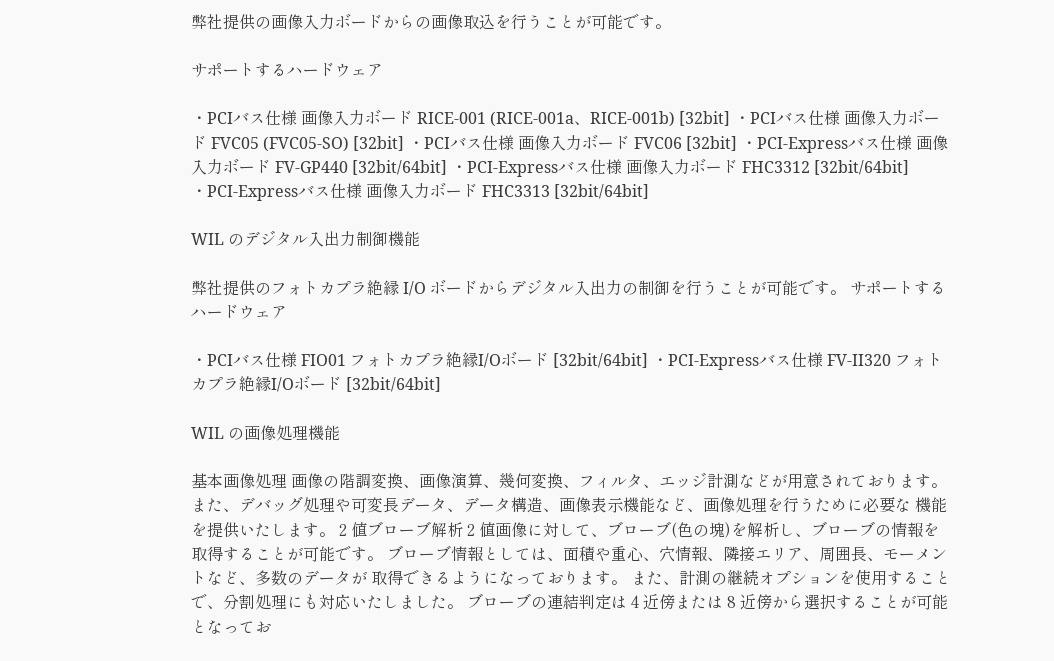弊社提供の画像入力ボードからの画像取込を行うことが可能です。

サポートするハードウェア

・PCIバス仕様 画像入力ボード RICE-001 (RICE-001a、RICE-001b) [32bit] ・PCIバス仕様 画像入力ボード FVC05 (FVC05-SO) [32bit] ・PCIバス仕様 画像入力ボード FVC06 [32bit] ・PCI-Expressバス仕様 画像入力ボード FV-GP440 [32bit/64bit] ・PCI-Expressバス仕様 画像入力ボード FHC3312 [32bit/64bit] ・PCI-Expressバス仕様 画像入力ボード FHC3313 [32bit/64bit]

WIL のデジタル入出力制御機能

弊社提供のフォトカプラ絶縁 I/O ボードからデジタル入出力の制御を行うことが可能です。 サポートするハードウェア

・PCIバス仕様 FIO01 フォトカプラ絶縁I/Oボード [32bit/64bit] ・PCI-Expressバス仕様 FV-II320 フォトカプラ絶縁I/Oボード [32bit/64bit]

WIL の画像処理機能

基本画像処理 画像の階調変換、画像演算、幾何変換、フィルタ、エッジ計測などが用意されております。 また、デバッグ処理や可変長データ、データ構造、画像表示機能など、画像処理を行うために必要な 機能を提供いたします。 2 値ブローブ解析 2 値画像に対して、ブローブ(色の塊)を解析し、ブローブの情報を取得することが可能です。 ブローブ情報としては、面積や重心、穴情報、隣接エリア、周囲長、モーメントなど、多数のデータが 取得できるようになっております。 また、計測の継続オプションを使用することで、分割処理にも対応いたしました。 ブローブの連結判定は 4 近傍または 8 近傍から選択することが可能となってお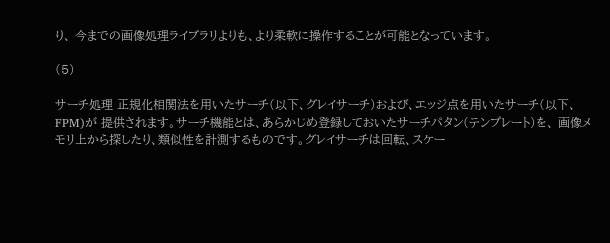り、 今までの画像処理ライブラリよりも、より柔軟に操作することが可能となっています。

(5)

サーチ処理 正規化相関法を用いたサーチ(以下、グレイサーチ)および、エッジ点を用いたサーチ(以下、FPM)が 提供されます。サーチ機能とは、あらかじめ登録しておいたサーチパタン(テンプレート)を、 画像メモリ上から探したり、類似性を計測するものです。グレイサーチは回転、スケー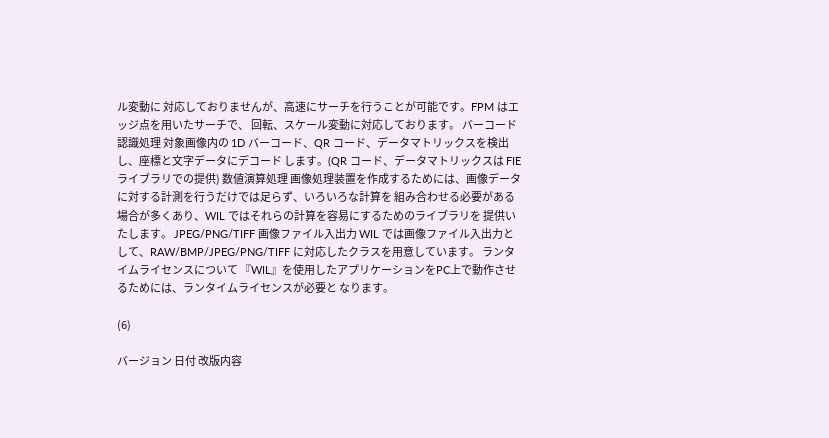ル変動に 対応しておりませんが、高速にサーチを行うことが可能です。FPM はエッジ点を用いたサーチで、 回転、スケール変動に対応しております。 バーコード認識処理 対象画像内の 1D バーコード、QR コード、データマトリックスを検出し、座標と文字データにデコード します。(QR コード、データマトリックスは FIE ライブラリでの提供) 数値演算処理 画像処理装置を作成するためには、画像データに対する計測を行うだけでは足らず、いろいろな計算を 組み合わせる必要がある場合が多くあり、WIL ではそれらの計算を容易にするためのライブラリを 提供いたします。 JPEG/PNG/TIFF 画像ファイル入出力 WIL では画像ファイル入出力として、RAW/BMP/JPEG/PNG/TIFF に対応したクラスを用意しています。 ランタイムライセンスについて 『WIL』を使用したアプリケーションをPC上で動作させるためには、ランタイムライセンスが必要と なります。

(6)

バージョン 日付 改版内容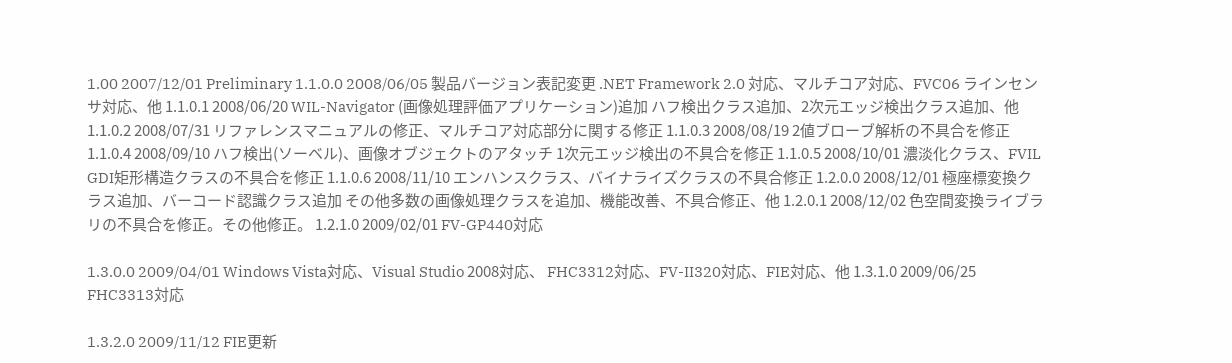1.00 2007/12/01 Preliminary 1.1.0.0 2008/06/05 製品バージョン表記変更 .NET Framework 2.0 対応、マルチコア対応、FVC06 ラインセンサ対応、他 1.1.0.1 2008/06/20 WIL-Navigator (画像処理評価アプリケーション)追加 ハフ検出クラス追加、2次元エッジ検出クラス追加、他 1.1.0.2 2008/07/31 リファレンスマニュアルの修正、マルチコア対応部分に関する修正 1.1.0.3 2008/08/19 2値ブローブ解析の不具合を修正 1.1.0.4 2008/09/10 ハフ検出(ソーベル)、画像オブジェクトのアタッチ 1次元エッジ検出の不具合を修正 1.1.0.5 2008/10/01 濃淡化クラス、FVIL GDI矩形構造クラスの不具合を修正 1.1.0.6 2008/11/10 エンハンスクラス、バイナライズクラスの不具合修正 1.2.0.0 2008/12/01 極座標変換クラス追加、バーコード認識クラス追加 その他多数の画像処理クラスを追加、機能改善、不具合修正、他 1.2.0.1 2008/12/02 色空間変換ライブラリの不具合を修正。その他修正。 1.2.1.0 2009/02/01 FV-GP440対応

1.3.0.0 2009/04/01 Windows Vista対応、Visual Studio 2008対応、 FHC3312対応、FV-II320対応、FIE対応、他 1.3.1.0 2009/06/25 FHC3313対応

1.3.2.0 2009/11/12 FIE更新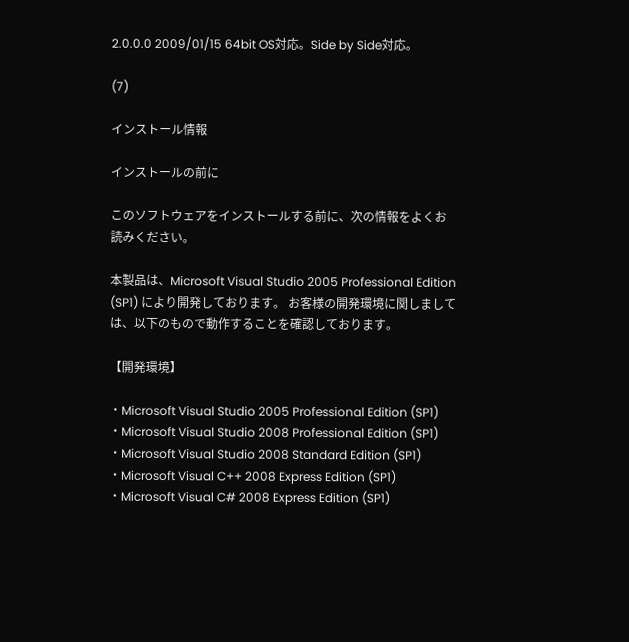2.0.0.0 2009/01/15 64bit OS対応。Side by Side対応。

(7)

インストール情報

インストールの前に

このソフトウェアをインストールする前に、次の情報をよくお読みください。

本製品は、Microsoft Visual Studio 2005 Professional Edition (SP1) により開発しております。 お客様の開発環境に関しましては、以下のもので動作することを確認しております。

【開発環境】

・Microsoft Visual Studio 2005 Professional Edition (SP1) ・Microsoft Visual Studio 2008 Professional Edition (SP1) ・Microsoft Visual Studio 2008 Standard Edition (SP1) ・Microsoft Visual C++ 2008 Express Edition (SP1) ・Microsoft Visual C# 2008 Express Edition (SP1)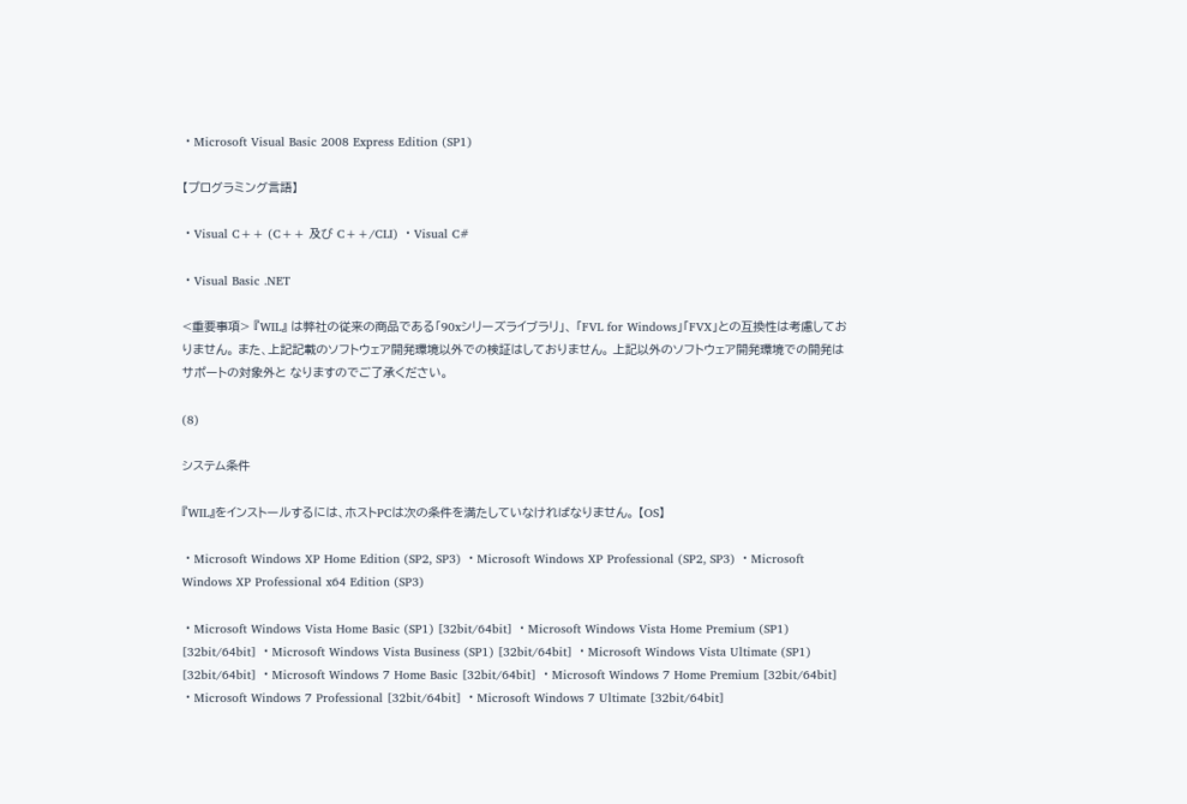・Microsoft Visual Basic 2008 Express Edition (SP1)

【プログラミング言語】

・Visual C++ (C++ 及び C++/CLI) ・Visual C#

・Visual Basic .NET

<重要事項> 『WIL』 は弊社の従来の商品である「90xシリーズライブラリ」、 「FVL for Windows」「FVX」との互換性は考慮しておりません。 また、上記記載のソフトウェア開発環境以外での検証はしておりません。 上記以外のソフトウェア開発環境での開発はサポートの対象外と なりますのでご了承ください。

(8)

システム条件

『WIL』をインストールするには、ホストPCは次の条件を満たしていなければなりません。 【OS】

・Microsoft Windows XP Home Edition (SP2, SP3) ・Microsoft Windows XP Professional (SP2, SP3) ・Microsoft Windows XP Professional x64 Edition (SP3)

・Microsoft Windows Vista Home Basic (SP1) [32bit/64bit] ・Microsoft Windows Vista Home Premium (SP1) [32bit/64bit] ・Microsoft Windows Vista Business (SP1) [32bit/64bit] ・Microsoft Windows Vista Ultimate (SP1) [32bit/64bit] ・Microsoft Windows 7 Home Basic [32bit/64bit] ・Microsoft Windows 7 Home Premium [32bit/64bit] ・Microsoft Windows 7 Professional [32bit/64bit] ・Microsoft Windows 7 Ultimate [32bit/64bit]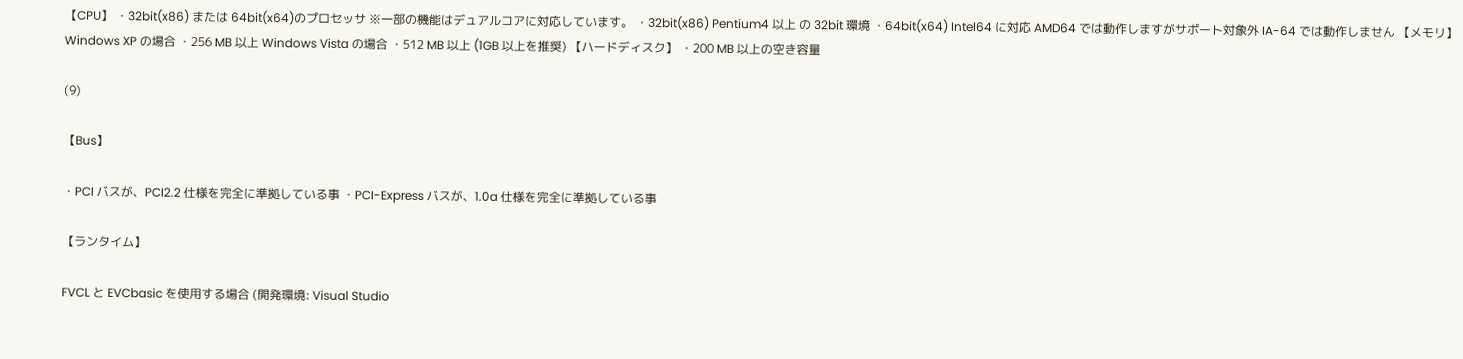【CPU】 ・32bit(x86) または 64bit(x64)のプロセッサ ※一部の機能はデュアルコアに対応しています。 ・32bit(x86) Pentium4 以上 の 32bit 環境 ・64bit(x64) Intel64 に対応 AMD64 では動作しますがサポート対象外 IA-64 では動作しません 【メモリ】 Windows XP の場合 ・256 MB 以上 Windows Vista の場合 ・512 MB 以上 (1GB 以上を推奨) 【ハードディスク】 ・200 MB 以上の空き容量

(9)

【Bus】

・PCI バスが、PCI2.2 仕様を完全に準拠している事 ・PCI-Express バスが、1.0a 仕様を完全に準拠している事

【ランタイム】

FVCL と EVCbasic を使用する場合 (開発環境: Visual Studio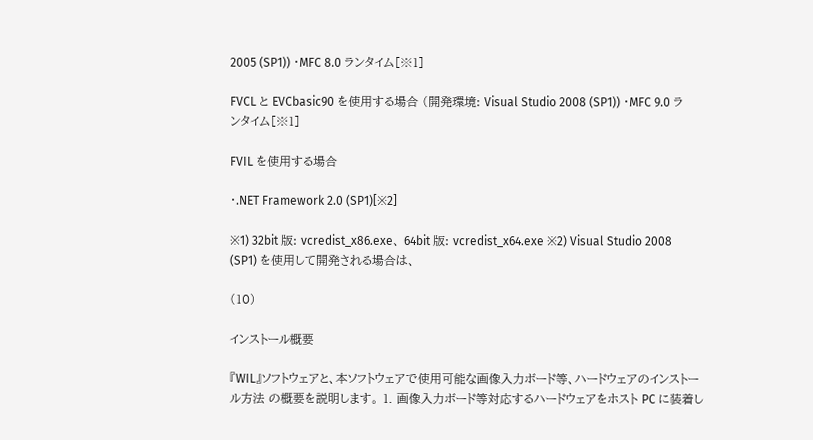2005 (SP1)) ・MFC 8.0 ランタイム[※1]

FVCL と EVCbasic90 を使用する場合 (開発環境: Visual Studio 2008 (SP1)) ・MFC 9.0 ランタイム[※1]

FVIL を使用する場合

・.NET Framework 2.0 (SP1)[※2]

※1) 32bit 版: vcredist_x86.exe、 64bit 版: vcredist_x64.exe ※2) Visual Studio 2008 (SP1) を使用して開発される場合は、

(10)

インストール概要

『WIL』ソフトウェアと、本ソフトウェアで使用可能な画像入力ボード等、ハードウェアのインストール方法 の概要を説明します。 1. 画像入力ボード等対応するハードウェアをホスト PC に装着し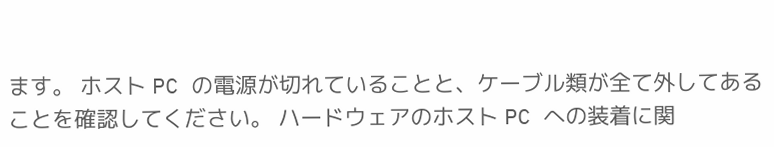ます。 ホスト PC の電源が切れていることと、ケーブル類が全て外してあることを確認してください。 ハードウェアのホスト PC への装着に関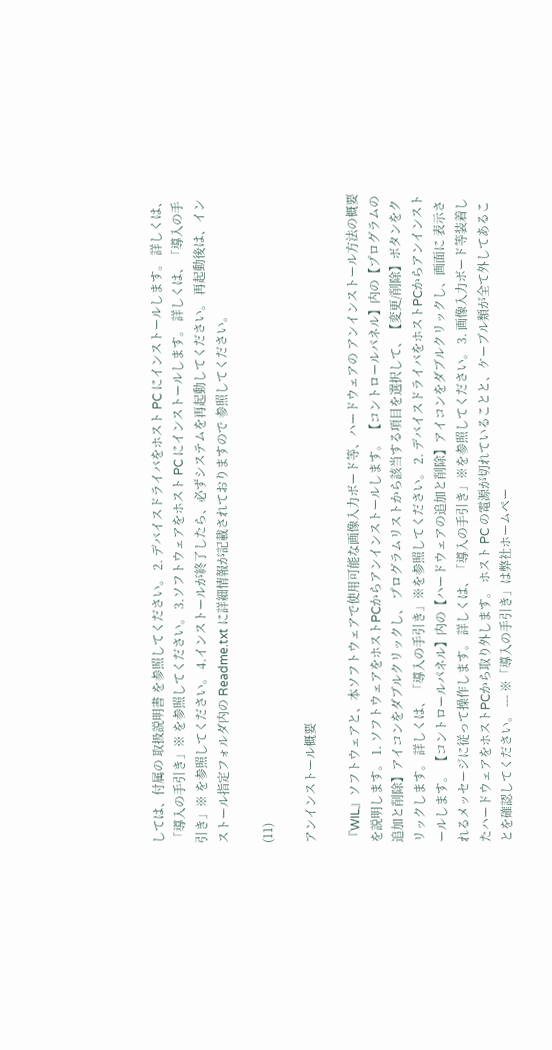しては、付属の 取扱説明書 を参照してください。 2. デバイスドライバをホスト PC にインストールします。 詳しくは、「導入の手引き」※ を参照してください。 3.ソフトウェアをホスト PC にインストールします。 詳しくは、「導入の手引き」※ を参照してください。 4.インストールが終了したら、必ずシステムを再起動してください。 再起動後は、インストール指定フォルダ内の Readme.txt に詳細情報が記載されておりますので 参照してください。

(11)

アンインストール概要

『WIL』ソフトウェアと、本ソフトウェアで使用可能な画像入力ボード等、ハードウェアの アンインストール方法の概要を説明します。 1. ソフトウェアをホストPCからアンインストールします。 【コントロールパネル】内の【プログラムの追加と削除】アイコンをダブルクリックし、 プログラムリストから該当する項目を選択して、【変更/削除】ボタンをクリックします。 詳しくは、「導入の手引き」※を参照してください。 2. デバイスドライバをホストPCからアンインストールします。 【コントロールパネル】内の【ハードウェアの追加と削除】アイコンをダブルクリックし、画面に 表示されるメッセージに従って操作します。 詳しくは、「導入の手引き」※を参照してください。 3. 画像入力ボード等装着したハードウェアをホストPCから取り外します。 ホスト PC の電源が切れていることと、ケーブル類が全て外してあることを確認してください。 --- ※「導入の手引き」は弊社ホームペー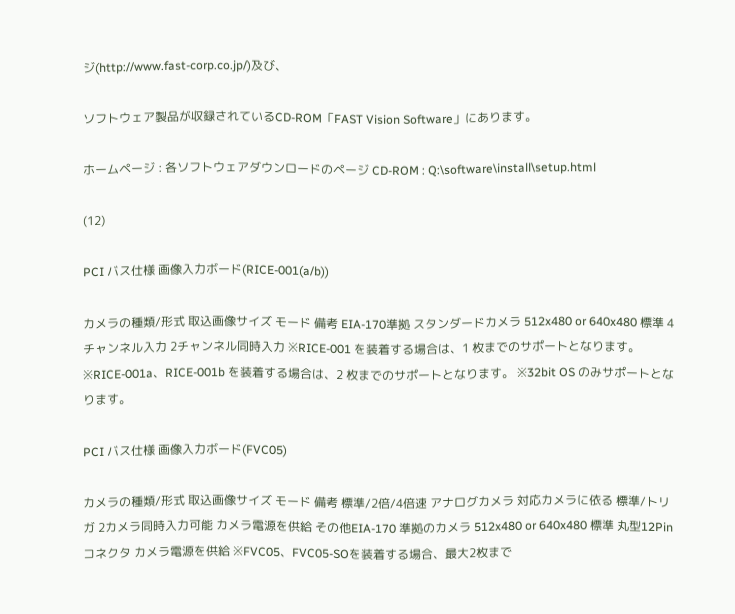ジ(http://www.fast-corp.co.jp/)及び、

ソフトウェア製品が収録されているCD-ROM「FAST Vision Software」にあります。

ホームページ : 各ソフトウェアダウンロードのページ CD-ROM : Q:\software\install\setup.html

(12)

PCI バス仕様 画像入力ボード(RICE-001(a/b))

カメラの種類/形式 取込画像サイズ モード 備考 EIA-170準拠 スタンダードカメラ 512x480 or 640x480 標準 4チャンネル入力 2チャンネル同時入力 ※RICE-001 を装着する場合は、1 枚までのサポートとなります。 ※RICE-001a、RICE-001b を装着する場合は、2 枚までのサポートとなります。 ※32bit OS のみサポートとなります。

PCI バス仕様 画像入力ボード(FVC05)

カメラの種類/形式 取込画像サイズ モード 備考 標準/2倍/4倍速 アナログカメラ 対応カメラに依る 標準/トリガ 2カメラ同時入力可能 カメラ電源を供給 その他EIA-170 準拠のカメラ 512x480 or 640x480 標準 丸型12Pinコネクタ カメラ電源を供給 ※FVC05、FVC05-SOを装着する場合、最大2枚まで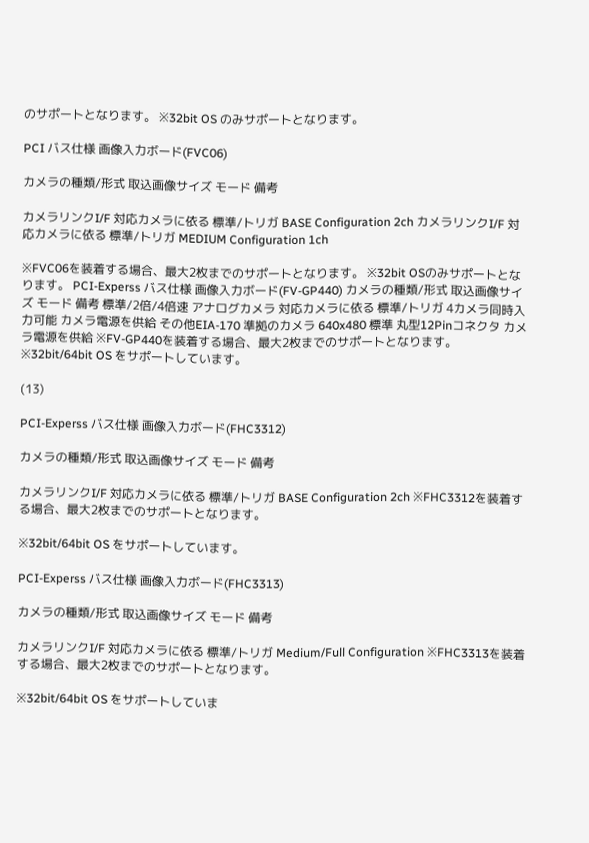のサポートとなります。 ※32bit OS のみサポートとなります。

PCI バス仕様 画像入力ボード(FVC06)

カメラの種類/形式 取込画像サイズ モード 備考

カメラリンクI/F 対応カメラに依る 標準/トリガ BASE Configuration 2ch カメラリンクI/F 対応カメラに依る 標準/トリガ MEDIUM Configuration 1ch

※FVC06を装着する場合、最大2枚までのサポートとなります。 ※32bit OSのみサポートとなります。 PCI-Experss バス仕様 画像入力ボード(FV-GP440) カメラの種類/形式 取込画像サイズ モード 備考 標準/2倍/4倍速 アナログカメラ 対応カメラに依る 標準/トリガ 4カメラ同時入力可能 カメラ電源を供給 その他EIA-170 準拠のカメラ 640x480 標準 丸型12Pinコネクタ カメラ電源を供給 ※FV-GP440を装着する場合、最大2枚までのサポートとなります。 ※32bit/64bit OS をサポートしています。

(13)

PCI-Experss バス仕様 画像入力ボード(FHC3312)

カメラの種類/形式 取込画像サイズ モード 備考

カメラリンクI/F 対応カメラに依る 標準/トリガ BASE Configuration 2ch ※FHC3312を装着する場合、最大2枚までのサポートとなります。

※32bit/64bit OS をサポートしています。

PCI-Experss バス仕様 画像入力ボード(FHC3313)

カメラの種類/形式 取込画像サイズ モード 備考

カメラリンクI/F 対応カメラに依る 標準/トリガ Medium/Full Configuration ※FHC3313を装着する場合、最大2枚までのサポートとなります。

※32bit/64bit OS をサポートしていま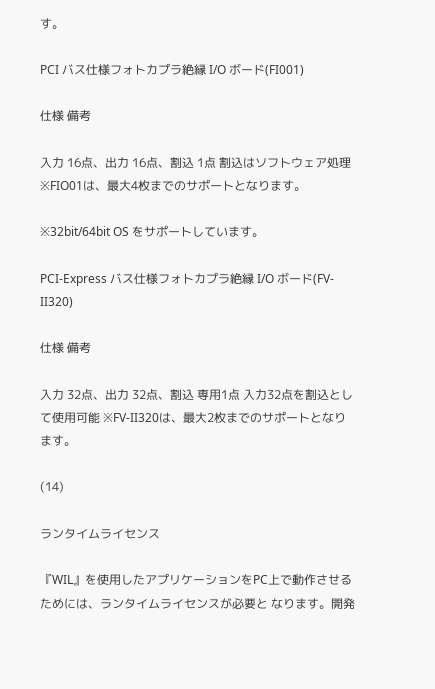す。

PCI バス仕様フォトカプラ絶縁 I/O ボード(FI001)

仕様 備考

入力 16点、出力 16点、割込 1点 割込はソフトウェア処理 ※FIO01は、最大4枚までのサポートとなります。

※32bit/64bit OS をサポートしています。

PCI-Express バス仕様フォトカプラ絶縁 I/O ボード(FV-II320)

仕様 備考

入力 32点、出力 32点、割込 専用1点 入力32点を割込として使用可能 ※FV-II320は、最大2枚までのサポートとなります。

(14)

ランタイムライセンス

『WIL』を使用したアプリケーションをPC上で動作させるためには、ランタイムライセンスが必要と なります。開発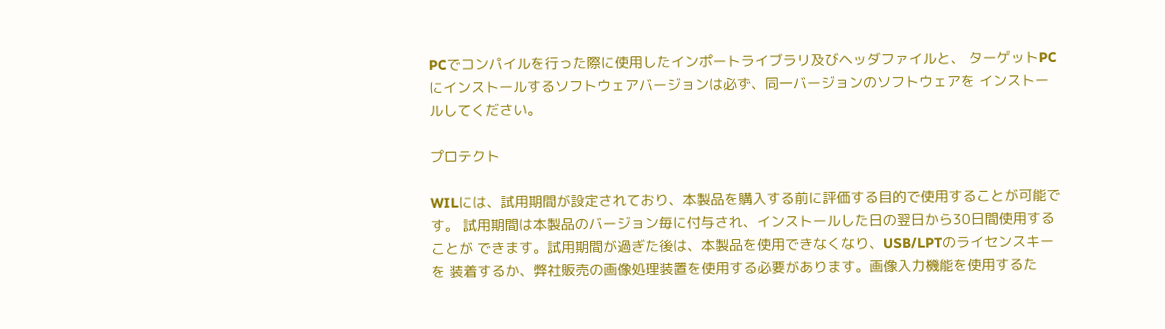PCでコンパイルを行った際に使用したインポートライブラリ及びヘッダファイルと、 ターゲットPCにインストールするソフトウェアバージョンは必ず、同一バージョンのソフトウェアを インストールしてください。

プロテクト

WILには、試用期間が設定されており、本製品を購入する前に評価する目的で使用することが可能です。 試用期間は本製品のバージョン毎に付与され、インストールした日の翌日から30日間使用することが できます。試用期間が過ぎた後は、本製品を使用できなくなり、USB/LPTのライセンスキーを 装着するか、弊社販売の画像処理装置を使用する必要があります。画像入力機能を使用するた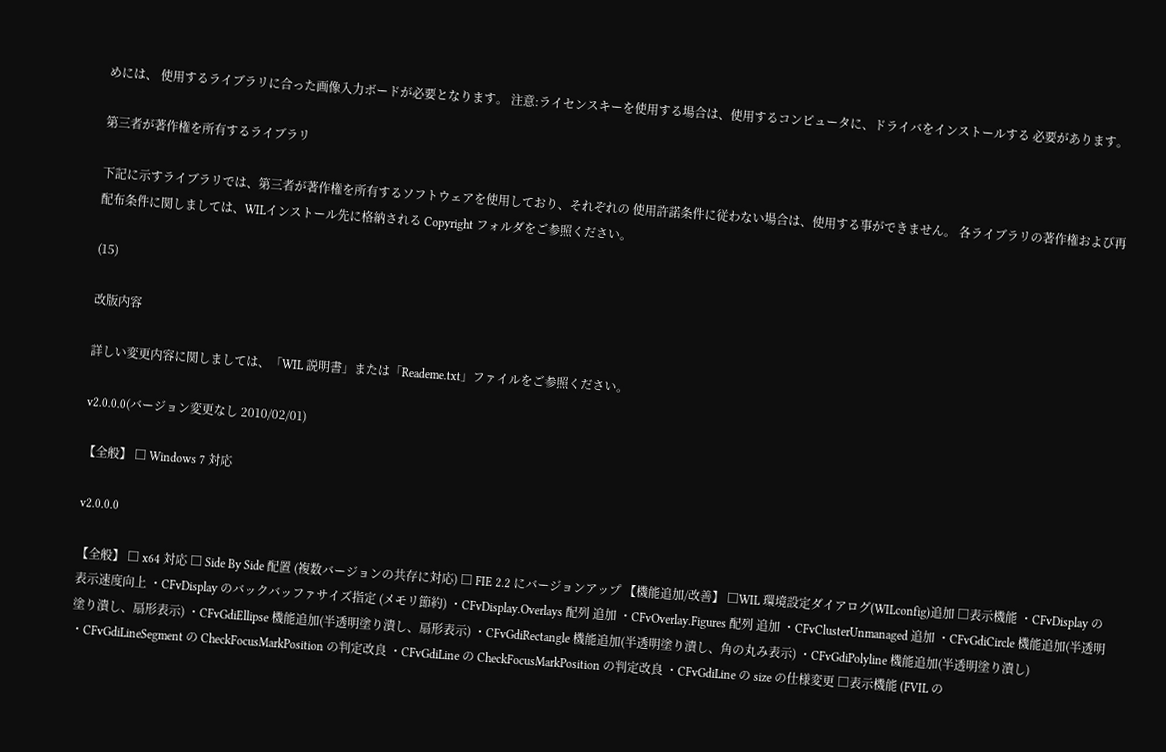めには、 使用するライブラリに合った画像入力ボードが必要となります。 注意:ライセンスキーを使用する場合は、使用するコンピュータに、ドライバをインストールする 必要があります。

第三者が著作権を所有するライブラリ

下記に示すライブラリでは、第三者が著作権を所有するソフトウェアを使用しており、それぞれの 使用許諾条件に従わない場合は、使用する事ができません。 各ライブラリの著作権および再配布条件に関しましては、WILインストール先に格納される Copyright フォルダをご参照ください。

(15)

改版内容

詳しい変更内容に関しましては、「WIL 説明書」または「Reademe.txt」ファイルをご参照ください。

v2.0.0.0(バージョン変更なし 2010/02/01)

【全般】 □ Windows 7 対応

v2.0.0.0

【全般】 □ x64 対応 □ Side By Side 配置 (複数バージョンの共存に対応) □ FIE 2.2 にバージョンアップ 【機能追加/改善】 □WIL 環境設定ダイアログ(WILconfig)追加 □表示機能 ・CFvDisplay の表示速度向上 ・CFvDisplay のバックバッファサイズ指定 (メモリ節約) ・CFvDisplay.Overlays 配列 追加 ・CFvOverlay.Figures 配列 追加 ・CFvClusterUnmanaged 追加 ・CFvGdiCircle 機能追加(半透明塗り潰し、扇形表示) ・CFvGdiEllipse 機能追加(半透明塗り潰し、扇形表示) ・CFvGdiRectangle 機能追加(半透明塗り潰し、角の丸み表示) ・CFvGdiPolyline 機能追加(半透明塗り潰し) ・CFvGdiLineSegment の CheckFocusMarkPosition の判定改良 ・CFvGdiLine の CheckFocusMarkPosition の判定改良 ・CFvGdiLine の size の仕様変更 □表示機能 (FVIL の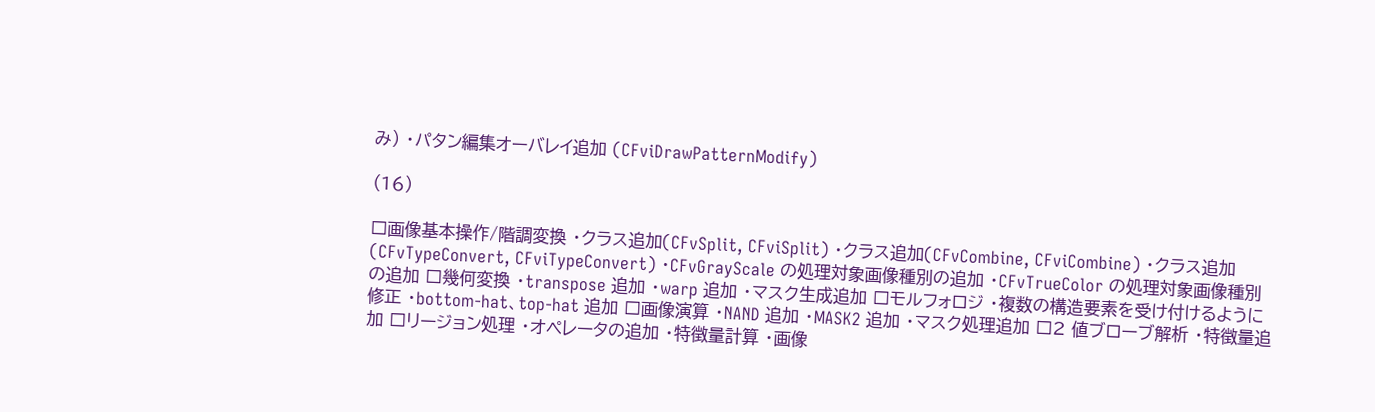み) ・パタン編集オーバレイ追加 (CFviDrawPatternModify)

(16)

□画像基本操作/階調変換 ・クラス追加(CFvSplit, CFviSplit) ・クラス追加(CFvCombine, CFviCombine) ・クラス追加(CFvTypeConvert, CFviTypeConvert) ・CFvGrayScale の処理対象画像種別の追加 ・CFvTrueColor の処理対象画像種別の追加 □幾何変換 ・transpose 追加 ・warp 追加 ・マスク生成追加 □モルフォロジ ・複数の構造要素を受け付けるように修正 ・bottom-hat、top-hat 追加 □画像演算 ・NAND 追加 ・MASK2 追加 ・マスク処理追加 □2 値ブローブ解析 ・特徴量追加 □リージョン処理 ・オペレータの追加 ・特徴量計算 ・画像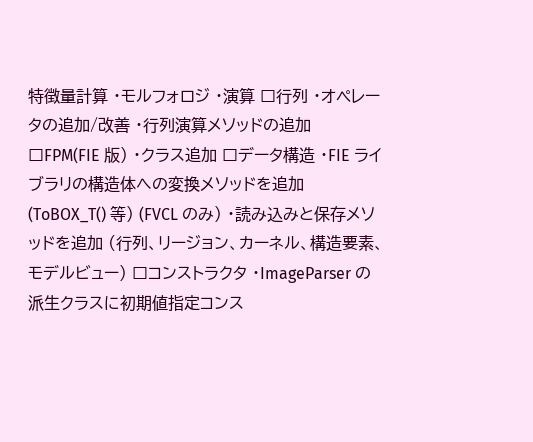特徴量計算 ・モルフォロジ ・演算 □行列 ・オペレータの追加/改善 ・行列演算メソッドの追加 □FPM(FIE 版) ・クラス追加 □データ構造 ・FIE ライブラリの構造体への変換メソッドを追加 (ToBOX_T() 等) (FVCL のみ) ・読み込みと保存メソッドを追加 (行列、リージョン、カーネル、構造要素、モデルビュー) □コンストラクタ ・ImageParser の派生クラスに初期値指定コンス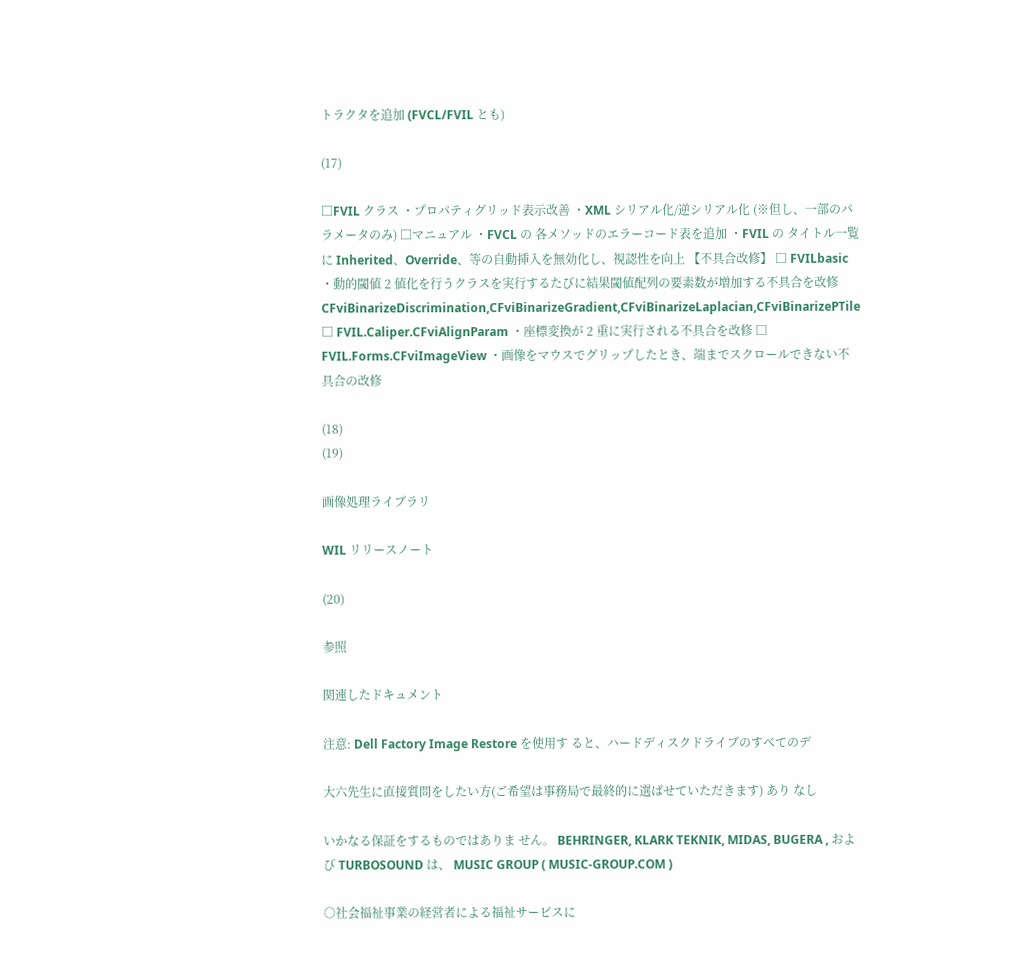トラクタを追加 (FVCL/FVIL とも)

(17)

□FVIL クラス ・プロパティグリッド表示改善 ・XML シリアル化/逆シリアル化 (※但し、一部のパラメータのみ) □マニュアル ・FVCL の 各メソッドのエラーコード表を追加 ・FVIL の タイトル一覧に Inherited、Override、等の自動挿入を無効化し、視認性を向上 【不具合改修】 □ FVILbasic ・動的閾値 2 値化を行うクラスを実行するたびに結果閾値配列の要素数が増加する不具合を改修 CFviBinarizeDiscrimination,CFviBinarizeGradient,CFviBinarizeLaplacian,CFviBinarizePTile □ FVIL.Caliper.CFviAlignParam ・座標変換が 2 重に実行される不具合を改修 □ FVIL.Forms.CFviImageView ・画像をマウスでグリップしたとき、端までスクロールできない不具合の改修

(18)
(19)

画像処理ライブラリ

WIL リリースノート

(20)

参照

関連したドキュメント

注意: Dell Factory Image Restore を使用す ると、ハードディスクドライブのすべてのデ

大六先生に直接質問をしたい方(ご希望は事務局で最終的に選ばせていただきます) あり なし

いかなる保証をするものではありま せん。 BEHRINGER, KLARK TEKNIK, MIDAS, BUGERA , および TURBOSOUND は、 MUSIC GROUP ( MUSIC-GROUP.COM )

○社会福祉事業の経営者による福祉サービスに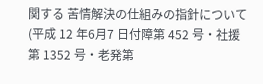関する 苦情解決の仕組みの指針について(平成 12 年6月7 日付障第 452 号・社援第 1352 号・老発第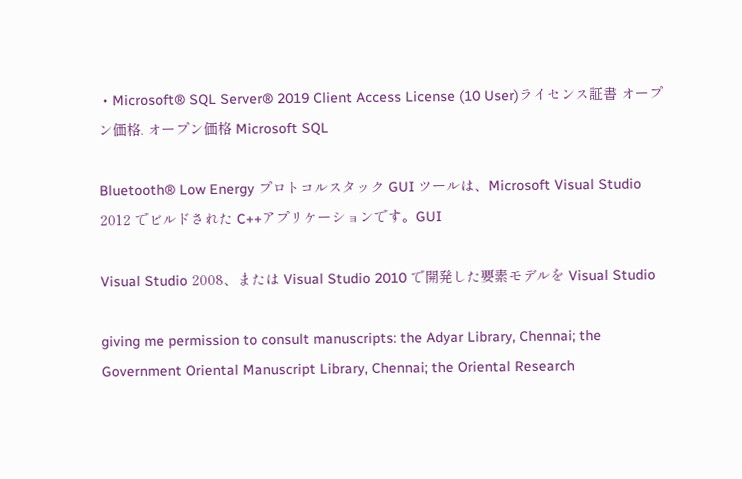・Microsoft® SQL Server® 2019 Client Access License (10 User)ライセンス証書 オープン価格. オープン価格 Microsoft SQL

Bluetooth® Low Energy プロトコルスタック GUI ツールは、Microsoft Visual Studio 2012 でビルドされた C++アプリケーションです。GUI

Visual Studio 2008、または Visual Studio 2010 で開発した要素モデルを Visual Studio

giving me permission to consult manuscripts: the Adyar Library, Chennai; the Government Oriental Manuscript Library, Chennai; the Oriental Research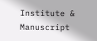Institute & Manuscript